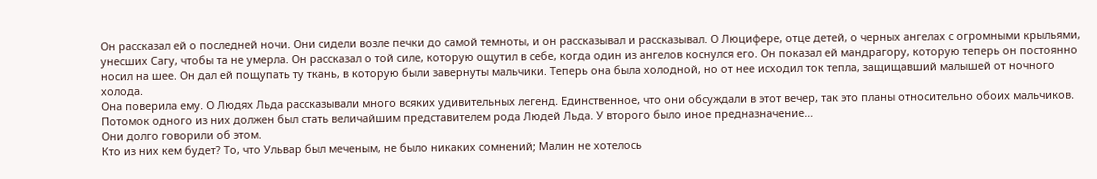Он рассказал ей о последней ночи. Они сидели возле печки до самой темноты, и он рассказывал и рассказывал. О Люцифере, отце детей, о черных ангелах с огромными крыльями, унесших Сагу, чтобы та не умерла. Он рассказал о той силе, которую ощутил в себе, когда один из ангелов коснулся его. Он показал ей мандрагору, которую теперь он постоянно носил на шее. Он дал ей пощупать ту ткань, в которую были завернуты мальчики. Теперь она была холодной, но от нее исходил ток тепла, защищавший малышей от ночного холода.
Она поверила ему. О Людях Льда рассказывали много всяких удивительных легенд. Единственное, что они обсуждали в этот вечер, так это планы относительно обоих мальчиков. Потомок одного из них должен был стать величайшим представителем рода Людей Льда. У второго было иное предназначение…
Они долго говорили об этом.
Кто из них кем будет? То, что Ульвар был меченым, не было никаких сомнений; Малин не хотелось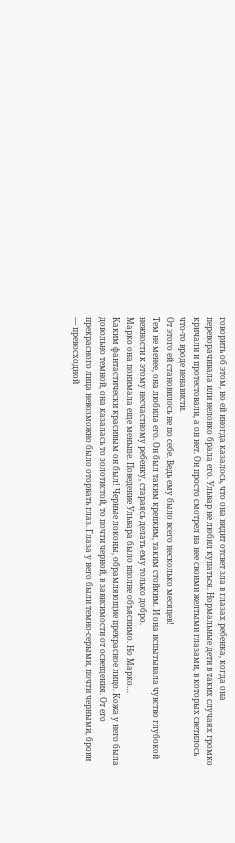говорить об этом, но ей иногда казалось, что она видит отсвет зла в глазах ребенка, когда она переворачивала или неловко брала его. Ульвар не любил купаться. Нормальные дети в таких случаях громко кричали и протестовали, а он нет. Он просто смотрел на нее своими желтыми глазами, в которых светилось что-то вроде ненависти.
От этого ей становилось не по себе. Ведь ему было всего несколько месяцев!
Тем не менее, она любила его. Он был таким крепким, таким стойким. И она испытывала чувство глубокой нежности к этому несчастному ребенку, стараясь делать ему только добро.
Марко она понимала еще меньше. Поведение Ульвара было вполне объяснимо. Но Марко…
Каким фантастически красивым он был! Черные локоны, обрамляющие прекрасное лицо. Кожа у него была довольно темной, она казалась то золотистой, то почти черной, в зависимости от освещения. От его прекрасного лица невозможно было оторвать глаз. Глаза у него были темно-серыми, почти черными, брови — превосходной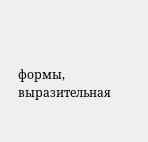формы, выразительная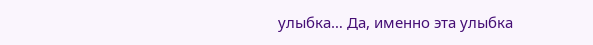улыбка… Да, именно эта улыбка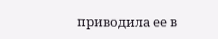приводила ее в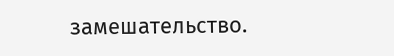замешательство.